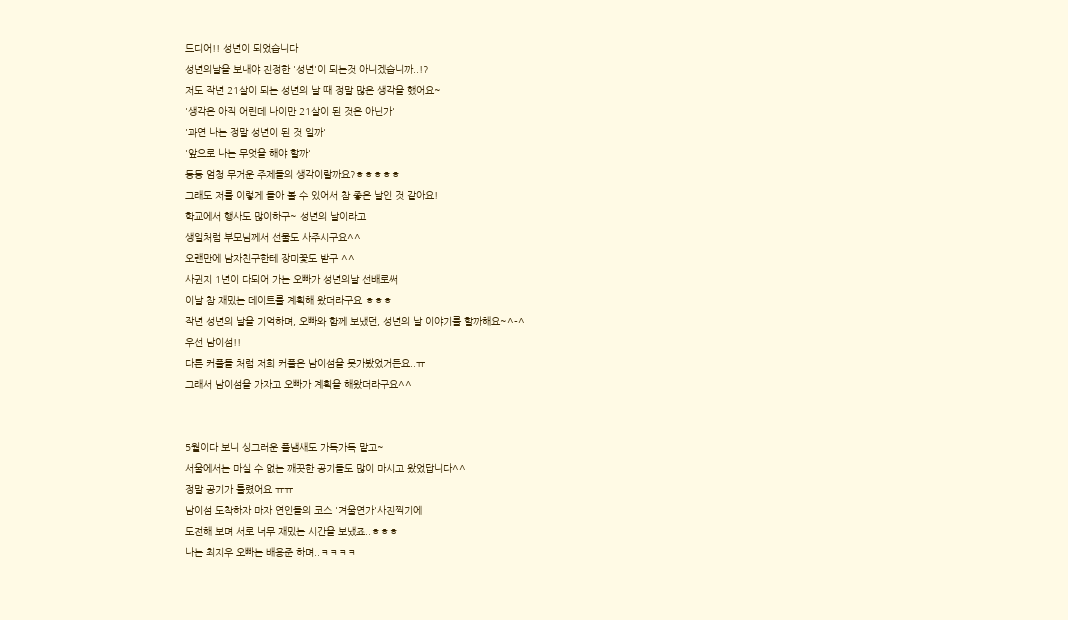드디어!! 성년이 되었습니다
성년의날을 보내야 진정한 '성년'이 되는것 아니겠습니까..!?
저도 작년 21살이 되는 성년의 날 때 정말 많은 생각을 했어요~
'생각은 아직 어린데 나이만 21살이 된 것은 아닌가'
'과연 나는 정말 성년이 된 것 일까'
'앞으로 나는 무엇을 해야 할까'
등등 엄청 무거운 주제들의 생각이랄까요?ㅎㅎㅎㅎㅎ
그래도 저를 이렇게 돌아 볼 수 있어서 참 좋은 날인 것 같아요!
학교에서 행사도 많이하구~ 성년의 날이라고
생일처럼 부모님께서 선물도 사주시구요^^
오랜만에 남자친구한테 장미꽃도 받구 ^^
사귄지 1년이 다되어 가는 오빠가 성년의날 선배로써
이날 참 재밌는 데이트를 계획해 왔더라구요 ㅎㅎㅎ
작년 성년의 날을 기억하며, 오빠와 함께 보냈던, 성년의 날 이야기를 할까해요~^-^
우선 남이섬!!
다른 커플들 처럼 저희 커플은 남이섬을 못가봤었거든요..ㅠ
그래서 남이섬을 가자고 오빠가 계획을 해왔더라구요^^


5월이다 보니 싱그러운 풀냄새도 가득가득 맡고~
서울에서는 마실 수 없는 깨끗한 공기들도 많이 마시고 왔었답니다^^
정말 공기가 틀렸어요 ㅠㅠ
남이섬 도착하자 마자 연인들의 코스 '겨울연가'사진찍기에
도전해 보며 서로 너무 재밌는 시간을 보냈죠..ㅎㅎㅎ
나는 최지우 오빠는 배용준 하며..ㅋㅋㅋㅋ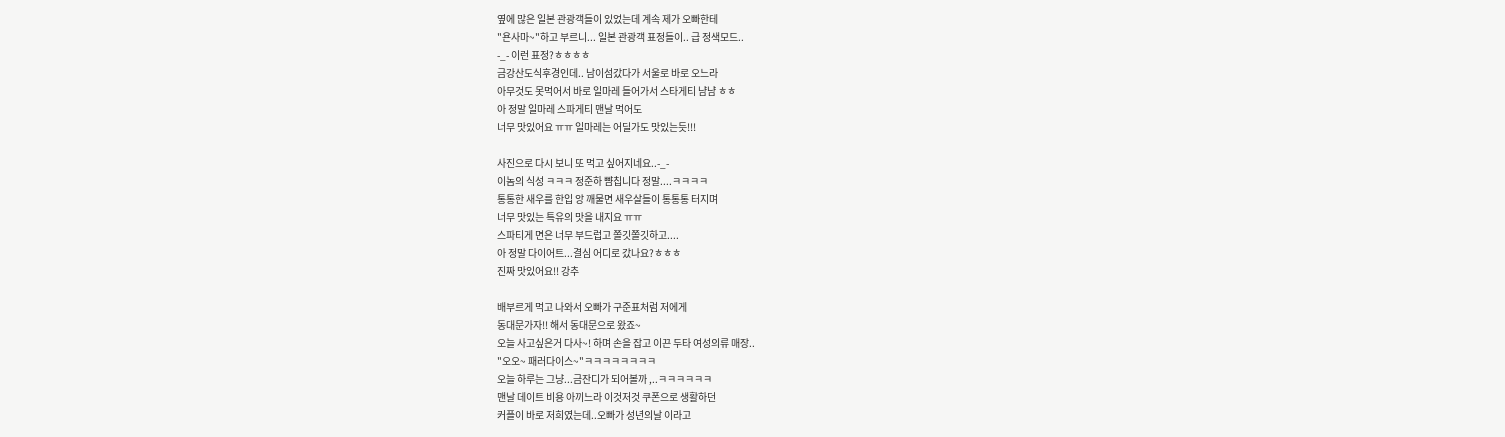옆에 많은 일본 관광객들이 있었는데 계속 제가 오빠한테
"욘사마~"하고 부르니... 일본 관광객 표정들이.. 급 정색모드..
-_- 이런 표정?ㅎㅎㅎㅎ
금강산도식후경인데.. 남이섬갔다가 서울로 바로 오느라
아무것도 못먹어서 바로 일마레 들어가서 스타게티 냠냠 ㅎㅎ
아 정말 일마레 스파게티 맨날 먹어도
너무 맛있어요 ㅠㅠ 일마레는 어딜가도 맛있는듯!!!

사진으로 다시 보니 또 먹고 싶어지네요..-_-
이놈의 식성 ㅋㅋㅋ 정준하 뺨칩니다 정말....ㅋㅋㅋㅋ
통통한 새우를 한입 앙 깨물면 새우살들이 통통통 터지며
너무 맛있는 특유의 맛을 내지요 ㅠㅠ
스파티게 면은 너무 부드럽고 쫄깃쫄깃하고....
아 정말 다이어트...결심 어디로 갔나요?ㅎㅎㅎ
진짜 맛있어요!! 강추

배부르게 먹고 나와서 오빠가 구준표처럼 저에게
동대문가자!! 해서 동대문으로 왔죠~
오늘 사고싶은거 다사~! 하며 손을 잡고 이끈 두타 여성의류 매장..
"오오~ 패러다이스~"ㅋㅋㅋㅋㅋㅋㅋㅋ
오늘 하루는 그냥...금잔디가 되어볼까 ,..ㅋㅋㅋㅋㅋㅋ
맨날 데이트 비용 아끼느라 이것저것 쿠폰으로 생활하던
커플이 바로 저희였는데..오빠가 성년의날 이라고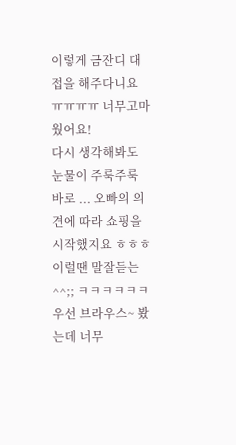이렇게 금잔디 대접을 해주다니요 ㅠㅠㅠㅠ 너무고마웠어요!
다시 생각해봐도 눈물이 주룩주룩
바로 ... 오빠의 의견에 따라 쇼핑을 시작했지요 ㅎㅎㅎ
이럴땐 말잘듣는^^;; ㅋㅋㅋㅋㅋㅋ
우선 브라우스~ 봤는데 너무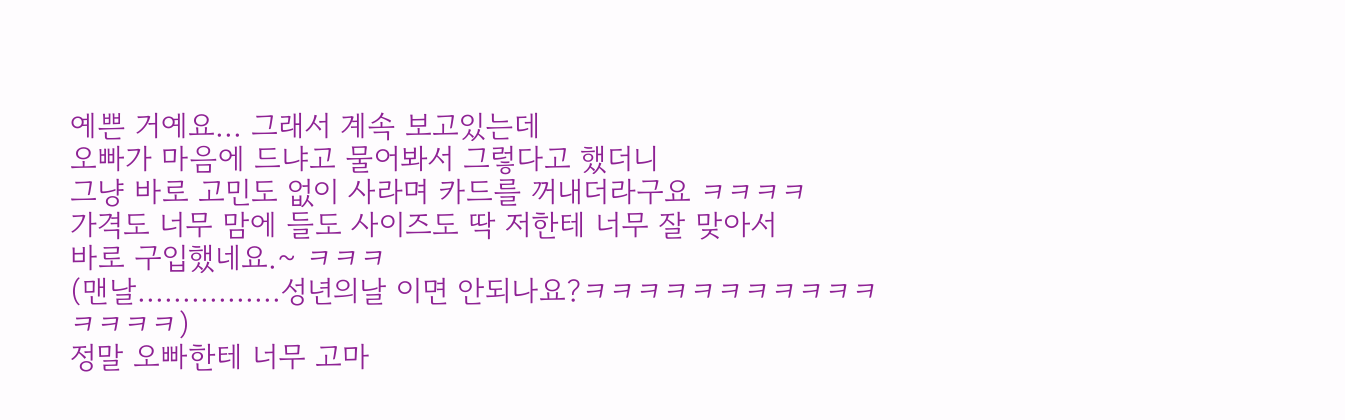예쁜 거예요... 그래서 계속 보고있는데
오빠가 마음에 드냐고 물어봐서 그렇다고 했더니
그냥 바로 고민도 없이 사라며 카드를 꺼내더라구요 ㅋㅋㅋㅋ
가격도 너무 맘에 들도 사이즈도 딱 저한테 너무 잘 맞아서
바로 구입했네요.~ ㅋㅋㅋ
(맨날................성년의날 이면 안되나요?ㅋㅋㅋㅋㅋㅋㅋㅋㅋㅋㅋㅋㅋㅋㅋ)
정말 오빠한테 너무 고마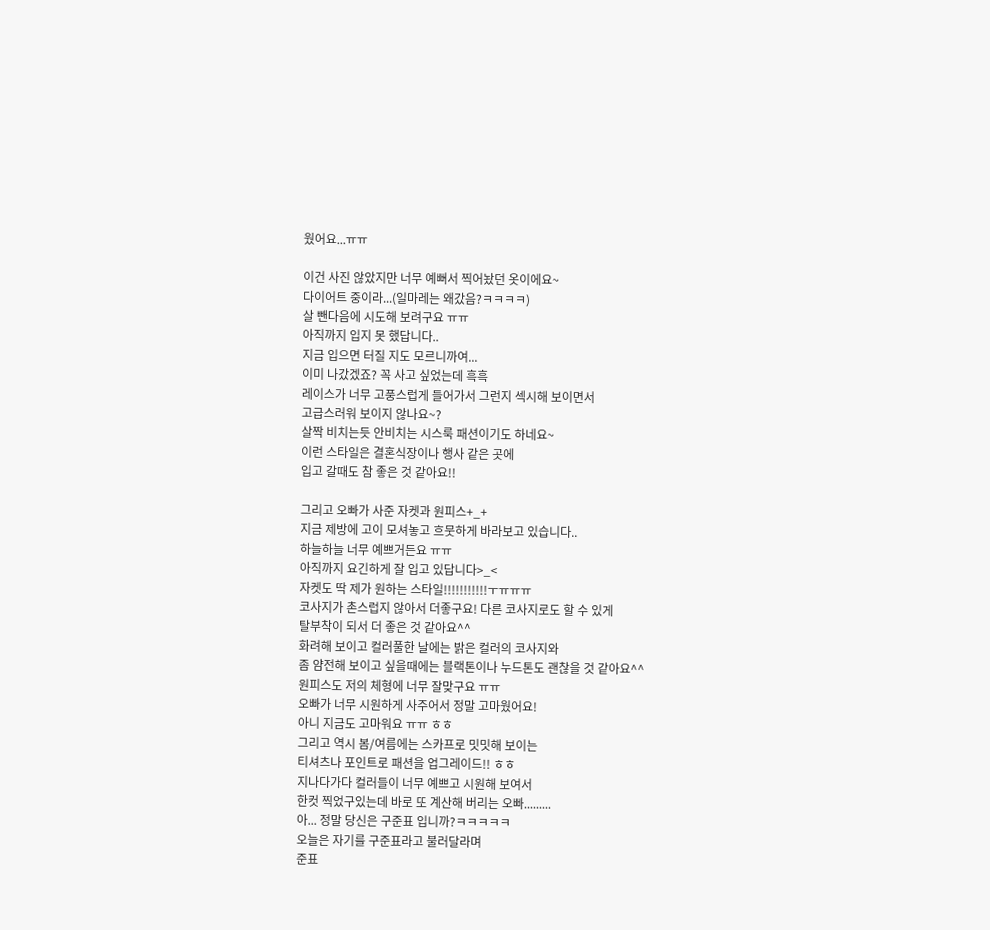웠어요...ㅠㅠ

이건 사진 않았지만 너무 예뻐서 찍어놨던 옷이에요~
다이어트 중이라...(일마레는 왜갔음?ㅋㅋㅋㅋ)
살 뺀다음에 시도해 보려구요 ㅠㅠ
아직까지 입지 못 했답니다..
지금 입으면 터질 지도 모르니까여...
이미 나갔겠죠? 꼭 사고 싶었는데 흑흑
레이스가 너무 고풍스럽게 들어가서 그런지 섹시해 보이면서
고급스러워 보이지 않나요~?
살짝 비치는듯 안비치는 시스룩 패션이기도 하네요~
이런 스타일은 결혼식장이나 행사 같은 곳에
입고 갈때도 참 좋은 것 같아요!!

그리고 오빠가 사준 자켓과 원피스+_+
지금 제방에 고이 모셔놓고 흐뭇하게 바라보고 있습니다..
하늘하늘 너무 예쁘거든요 ㅠㅠ
아직까지 요긴하게 잘 입고 있답니다>_<
자켓도 딱 제가 원하는 스타일!!!!!!!!!!!ㅜㅠㅠㅠ
코사지가 촌스럽지 않아서 더좋구요! 다른 코사지로도 할 수 있게
탈부착이 되서 더 좋은 것 같아요^^
화려해 보이고 컬러풀한 날에는 밝은 컬러의 코사지와
좀 얌전해 보이고 싶을때에는 블랙톤이나 누드톤도 괜찮을 것 같아요^^
원피스도 저의 체형에 너무 잘맞구요 ㅠㅠ
오빠가 너무 시원하게 사주어서 정말 고마웠어요!
아니 지금도 고마워요 ㅠㅠ ㅎㅎ
그리고 역시 봄/여름에는 스카프로 밋밋해 보이는
티셔츠나 포인트로 패션을 업그레이드!! ㅎㅎ
지나다가다 컬러들이 너무 예쁘고 시원해 보여서
한컷 찍었구있는데 바로 또 계산해 버리는 오빠.........
아... 정말 당신은 구준표 입니까?ㅋㅋㅋㅋㅋ
오늘은 자기를 구준표라고 불러달라며
준표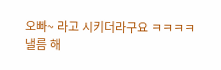오빠~ 라고 시키더라구요 ㅋㅋㅋㅋ
낼름 해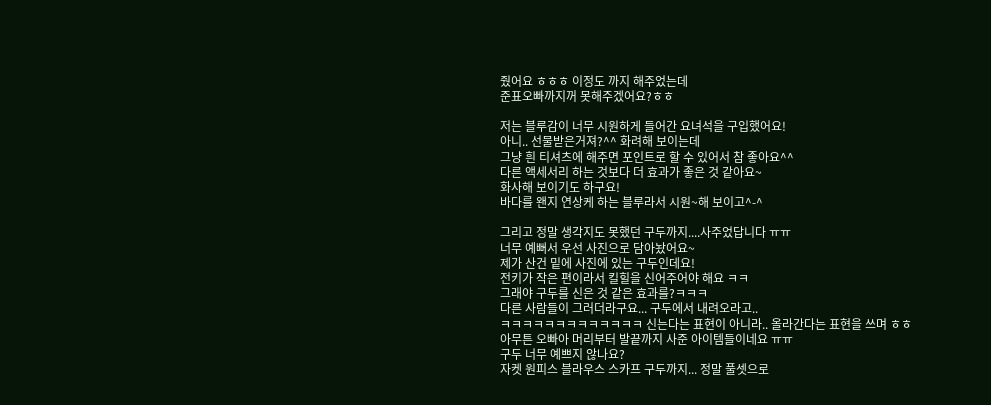줬어요 ㅎㅎㅎ 이정도 까지 해주었는데
준표오빠까지꺼 못해주겠어요?ㅎㅎ

저는 블루감이 너무 시원하게 들어간 요녀석을 구입했어요!
아니.. 선물받은거져?^^ 화려해 보이는데
그냥 흰 티셔츠에 해주면 포인트로 할 수 있어서 참 좋아요^^
다른 액세서리 하는 것보다 더 효과가 좋은 것 같아요~
화사해 보이기도 하구요!
바다를 왠지 연상케 하는 블루라서 시원~해 보이고^-^

그리고 정말 생각지도 못했던 구두까지....사주었답니다 ㅠㅠ
너무 예뻐서 우선 사진으로 담아놨어요~
제가 산건 밑에 사진에 있는 구두인데요!
전키가 작은 편이라서 킬힐을 신어주어야 해요 ㅋㅋ
그래야 구두를 신은 것 같은 효과를?ㅋㅋㅋ
다른 사람들이 그러더라구요... 구두에서 내려오라고..
ㅋㅋㅋㅋㅋㅋㅋㅋㅋㅋㅋㅋㅋ 신는다는 표현이 아니라.. 올라간다는 표현을 쓰며 ㅎㅎ
아무튼 오빠아 머리부터 발끝까지 사준 아이템들이네요 ㅠㅠ
구두 너무 예쁘지 않나요?
자켓 원피스 블라우스 스카프 구두까지... 정말 풀셋으로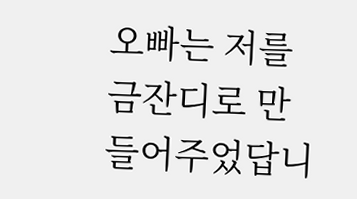오빠는 저를 금잔디로 만들어주었답니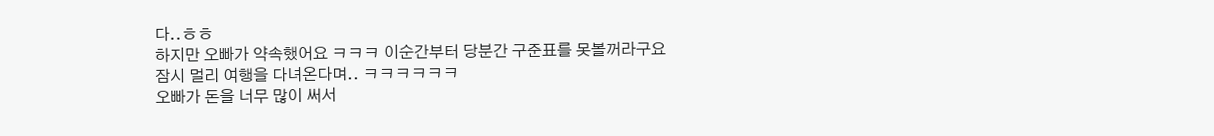다..ㅎㅎ
하지만 오빠가 약속했어요 ㅋㅋㅋ 이순간부터 당분간 구준표를 못볼꺼라구요
잠시 멀리 여행을 다녀온다며.. ㅋㅋㅋㅋㅋㅋ
오빠가 돈을 너무 많이 써서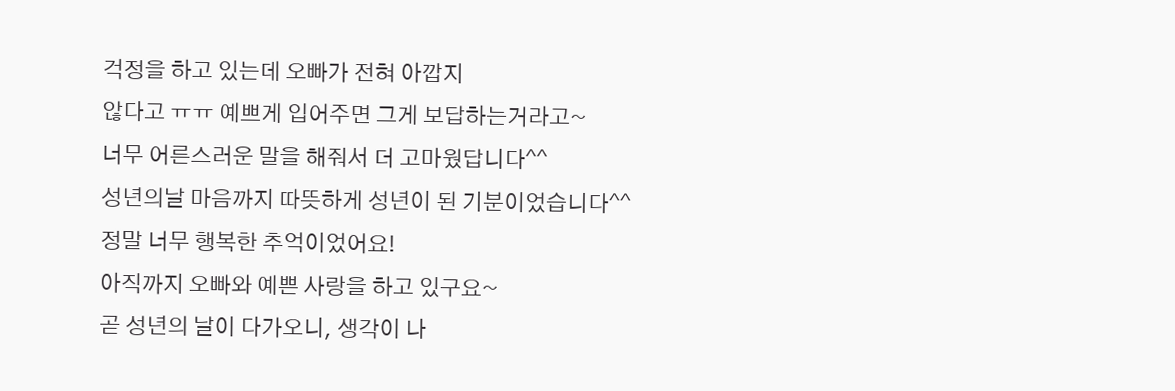걱정을 하고 있는데 오빠가 전혀 아깝지
않다고 ㅠㅠ 예쁘게 입어주면 그게 보답하는거라고~
너무 어른스러운 말을 해줘서 더 고마웠답니다^^
성년의날 마음까지 따뜻하게 성년이 된 기분이었습니다^^
정말 너무 행복한 추억이었어요!
아직까지 오빠와 예쁜 사랑을 하고 있구요~
곧 성년의 날이 다가오니, 생각이 나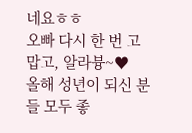네요ㅎㅎ
오빠 다시 한 번 고맙고, 알라븅~♥
올해 성년이 되신 분들 모두 좋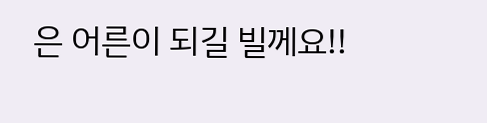은 어른이 되길 빌께요!!